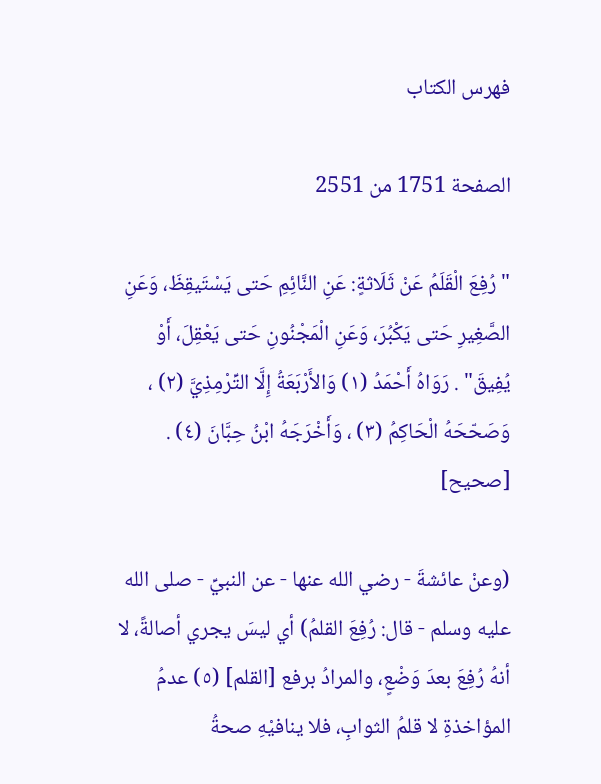فهرس الكتاب

الصفحة 1751 من 2551

"رُفِعَ الْقَلَمُ عَنْ ثَلَاثةٍ: عَنِ النَّائِمِ حَتى يَسْتَيقِظَ، وَعَنِ الصَّغِيرِ حَتى يَكْبُرَ، وَعَنِ الْمَجْنُونِ حَتى يَعْقِلَ، أَوْ يُفِيقَ" . رَوَاهُ أَحْمَدُ (١) وَالأَرْبَعَةُ إِلَّا التِّرْمِذِيَّ (٢) ، وَصَحّحَهُ الْحَاكِمُ (٣) ، وَأَخْرَجَهُ ابْنُ حِبَّانَ (٤) . [صحيح]

(وعنْ عائشةَ - رضي الله عنها - عن النبيِّ - صلى الله عليه وسلم - قال: رُفِعَ القلمُ) أي ليسَ يجري أصالةً، لا أنهُ رُفِعَ بعدَ وَضْعٍ، والمرادُ برفع [القلم] (٥) عدمُ المؤاخذةِ لا قلمُ الثوابِ، فلا ينافيْهِ صحةُ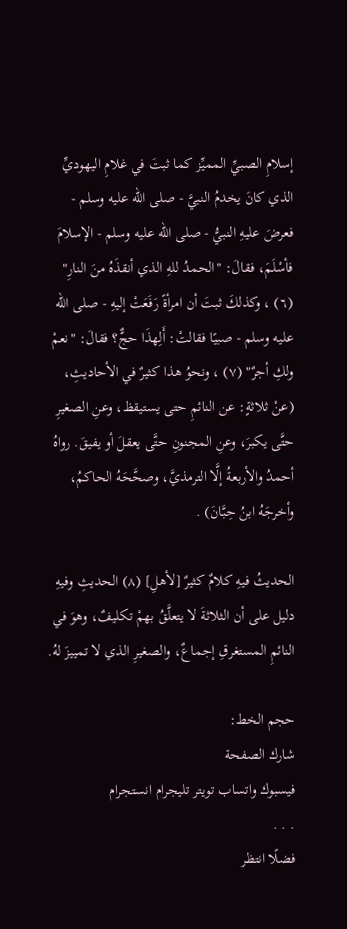إسلامِ الصبيِّ المميِّز كما ثبتَ في غلامِ اليهوديِّ الذي كانَ يخدمُ النبيَّ - صلى الله عليه وسلم - فعرضَ عليهِ النبيُّ - صلى الله عليه وسلم - الإسلامَ فأسْلَمَ، فقالَ: "الحمدُ للهِ الذي أنقذَهُ منَ النارِ" (٦) ، وكذلكَ ثبتَ أن امرأةً رَفَعَتْ إليهِ - صلى الله عليه وسلم - صبيًا فقالتْ: أَلِهذَا حجٌّ؟ فقالَ: "نعمْ ولكِ أجرٌ" (٧) ، ونحوُ هذا كثيرٌ في الأحاديثِ، (عنْ ثلاثةٍ: عن النائمِ حتى يستيقظ، وعنِ الصغيرِ حتَّى يكبرَ، وعنِ المجنونِ حتَّى يعقلَ أو يفيقَ. رواهُ أحمدُ والأربعةُ إلَّا الترمذيَّ، وصحَّحَهُ الحاكمُ، وأخرجَهُ ابنُ حِبَّانَ) .

الحديثُ فيهِ كلامٌ كثيرٌ [لأهلِ] (٨) الحديثِ وفيهِ دليل على أن الثلاثةَ لا يتعلَّقُ بهمْ تكليفٌ، وهوَ في النائمِ المستغرقِ إجماعٌ، والصغيرِ الذي لا تمييزَ لهُ.

حجم الخط:
شارك الصفحة
فيسبوك واتساب تويتر تليجرام انستجرام
. . .
فضلًا انتظر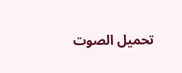تحميل الصوت